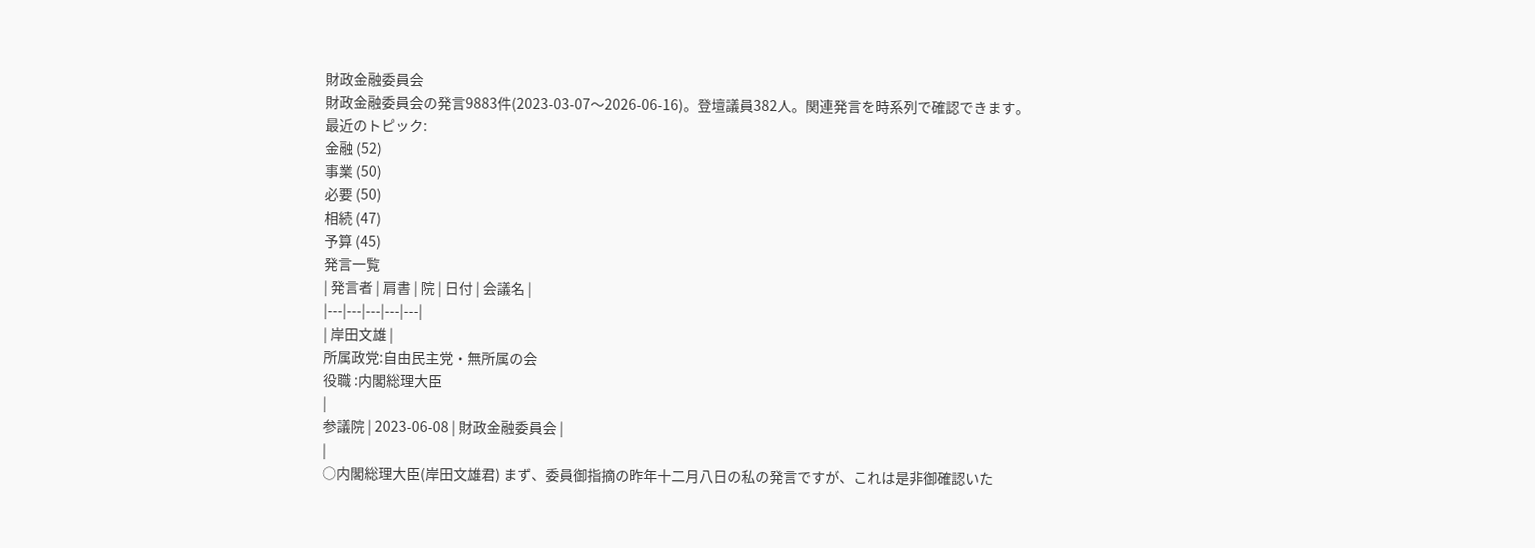財政金融委員会
財政金融委員会の発言9883件(2023-03-07〜2026-06-16)。登壇議員382人。関連発言を時系列で確認できます。
最近のトピック:
金融 (52)
事業 (50)
必要 (50)
相続 (47)
予算 (45)
発言一覧
| 発言者 | 肩書 | 院 | 日付 | 会議名 |
|---|---|---|---|---|
| 岸田文雄 |
所属政党:自由民主党・無所属の会
役職 :内閣総理大臣
|
参議院 | 2023-06-08 | 財政金融委員会 |
|
○内閣総理大臣(岸田文雄君) まず、委員御指摘の昨年十二月八日の私の発言ですが、これは是非御確認いた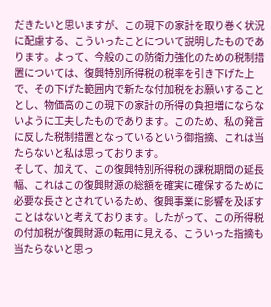だきたいと思いますが、この現下の家計を取り巻く状況に配慮する、こういったことについて説明したものであります。よって、今般のこの防衛力強化のための税制措置については、復興特別所得税の税率を引き下げた上で、その下げた範囲内で新たな付加税をお願いすることとし、物価高のこの現下の家計の所得の負担増にならないように工夫したものであります。このため、私の発言に反した税制措置となっているという御指摘、これは当たらないと私は思っております。
そして、加えて、この復興特別所得税の課税期間の延長幅、これはこの復興財源の総額を確実に確保するために必要な長さとされているため、復興事業に影響を及ぼすことはないと考えております。したがって、この所得税の付加税が復興財源の転用に見える、こういった指摘も当たらないと思っ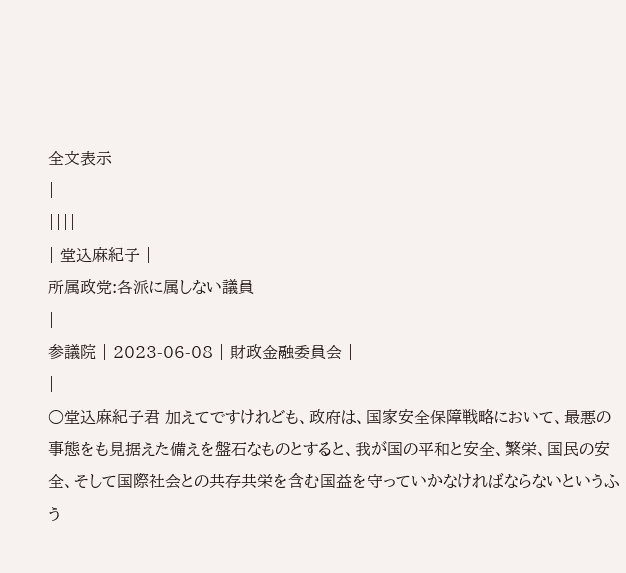全文表示
|
||||
| 堂込麻紀子 |
所属政党:各派に属しない議員
|
参議院 | 2023-06-08 | 財政金融委員会 |
|
○堂込麻紀子君 加えてですけれども、政府は、国家安全保障戦略において、最悪の事態をも見据えた備えを盤石なものとすると、我が国の平和と安全、繁栄、国民の安全、そして国際社会との共存共栄を含む国益を守っていかなければならないというふう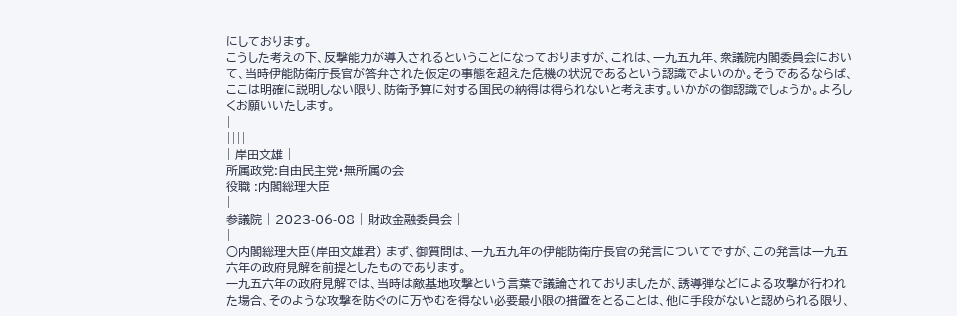にしております。
こうした考えの下、反撃能力が導入されるということになっておりますが、これは、一九五九年、衆議院内閣委員会において、当時伊能防衛庁長官が答弁された仮定の事態を超えた危機の状況であるという認識でよいのか。そうであるならば、ここは明確に説明しない限り、防衛予算に対する国民の納得は得られないと考えます。いかがの御認識でしょうか。よろしくお願いいたします。
|
||||
| 岸田文雄 |
所属政党:自由民主党・無所属の会
役職 :内閣総理大臣
|
参議院 | 2023-06-08 | 財政金融委員会 |
|
○内閣総理大臣(岸田文雄君) まず、御質問は、一九五九年の伊能防衛庁長官の発言についてですが、この発言は一九五六年の政府見解を前提としたものであります。
一九五六年の政府見解では、当時は敵基地攻撃という言葉で議論されておりましたが、誘導弾などによる攻撃が行われた場合、そのような攻撃を防ぐのに万やむを得ない必要最小限の措置をとることは、他に手段がないと認められる限り、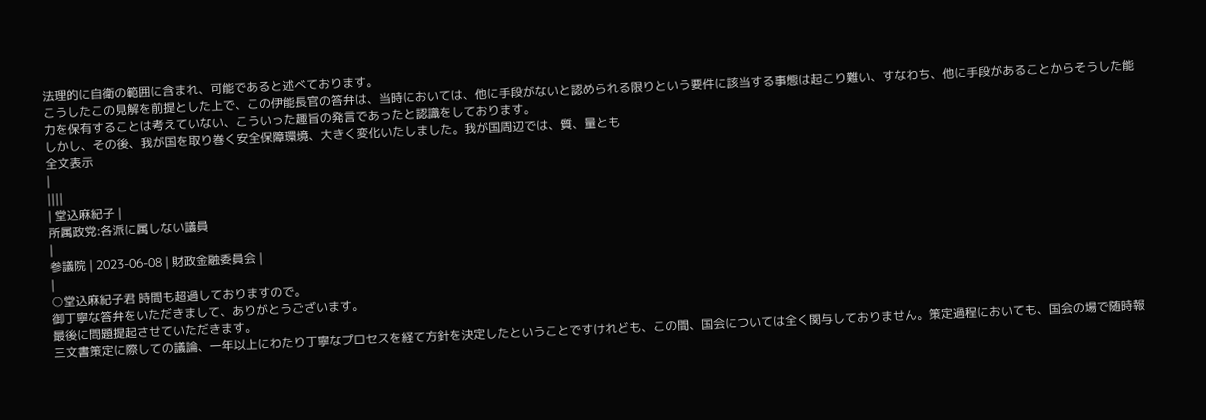法理的に自衛の範囲に含まれ、可能であると述べております。
こうしたこの見解を前提とした上で、この伊能長官の答弁は、当時においては、他に手段がないと認められる限りという要件に該当する事態は起こり難い、すなわち、他に手段があることからそうした能力を保有することは考えていない、こういった趣旨の発言であったと認識をしております。
しかし、その後、我が国を取り巻く安全保障環境、大きく変化いたしました。我が国周辺では、質、量とも
全文表示
|
||||
| 堂込麻紀子 |
所属政党:各派に属しない議員
|
参議院 | 2023-06-08 | 財政金融委員会 |
|
○堂込麻紀子君 時間も超過しておりますので。
御丁寧な答弁をいただきまして、ありがとうございます。
最後に問題提起させていただきます。
三文書策定に際しての議論、一年以上にわたり丁寧なプロセスを経て方針を決定したということですけれども、この間、国会については全く関与しておりません。策定過程においても、国会の場で随時報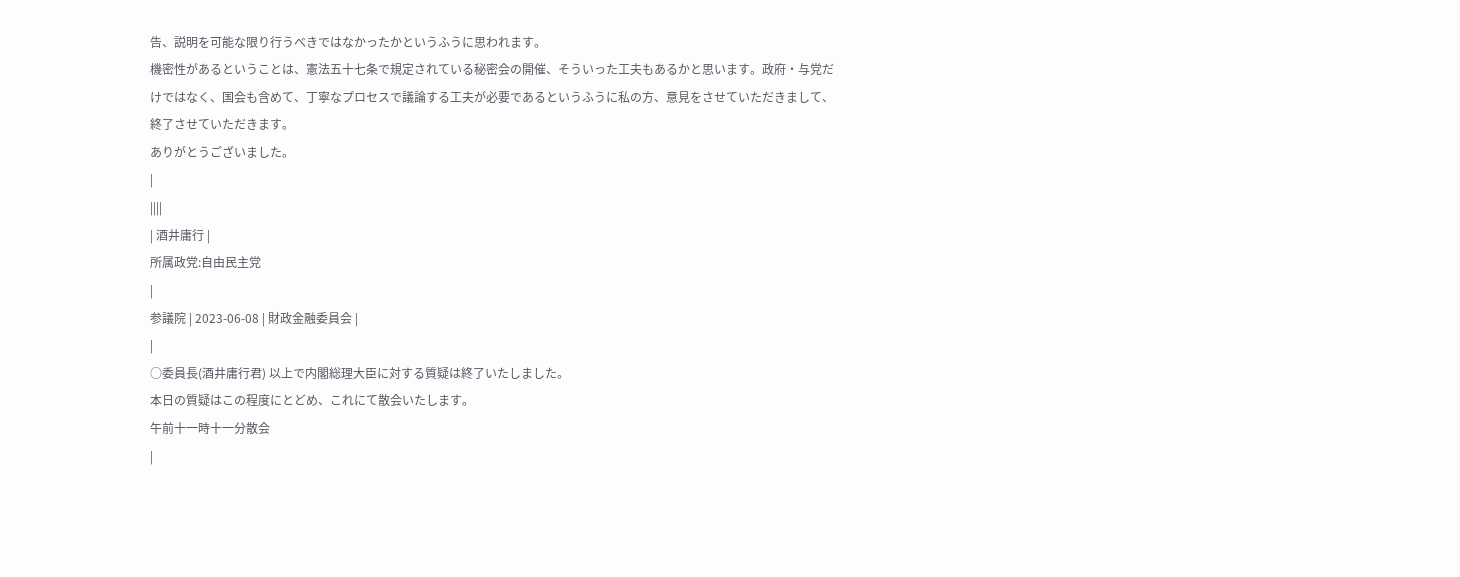告、説明を可能な限り行うべきではなかったかというふうに思われます。
機密性があるということは、憲法五十七条で規定されている秘密会の開催、そういった工夫もあるかと思います。政府・与党だけではなく、国会も含めて、丁寧なプロセスで議論する工夫が必要であるというふうに私の方、意見をさせていただきまして、終了させていただきます。
ありがとうございました。
|
||||
| 酒井庸行 |
所属政党:自由民主党
|
参議院 | 2023-06-08 | 財政金融委員会 |
|
○委員長(酒井庸行君) 以上で内閣総理大臣に対する質疑は終了いたしました。
本日の質疑はこの程度にとどめ、これにて散会いたします。
午前十一時十一分散会
|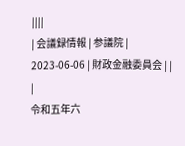||||
| 会議録情報 | 参議院 | 2023-06-06 | 財政金融委員会 | |
|
令和五年六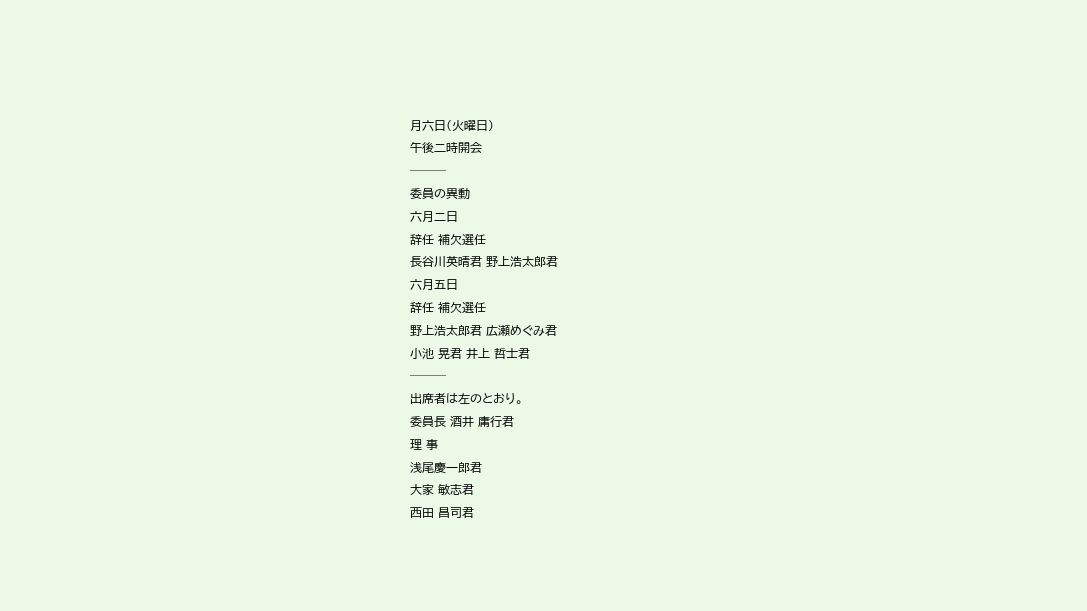月六日(火曜日)
午後二時開会
───
委員の異動
六月二日
辞任 補欠選任
長谷川英晴君 野上浩太郎君
六月五日
辞任 補欠選任
野上浩太郎君 広瀬めぐみ君
小池 晃君 井上 哲士君
───
出席者は左のとおり。
委員長 酒井 庸行君
理 事
浅尾慶一郎君
大家 敏志君
西田 昌司君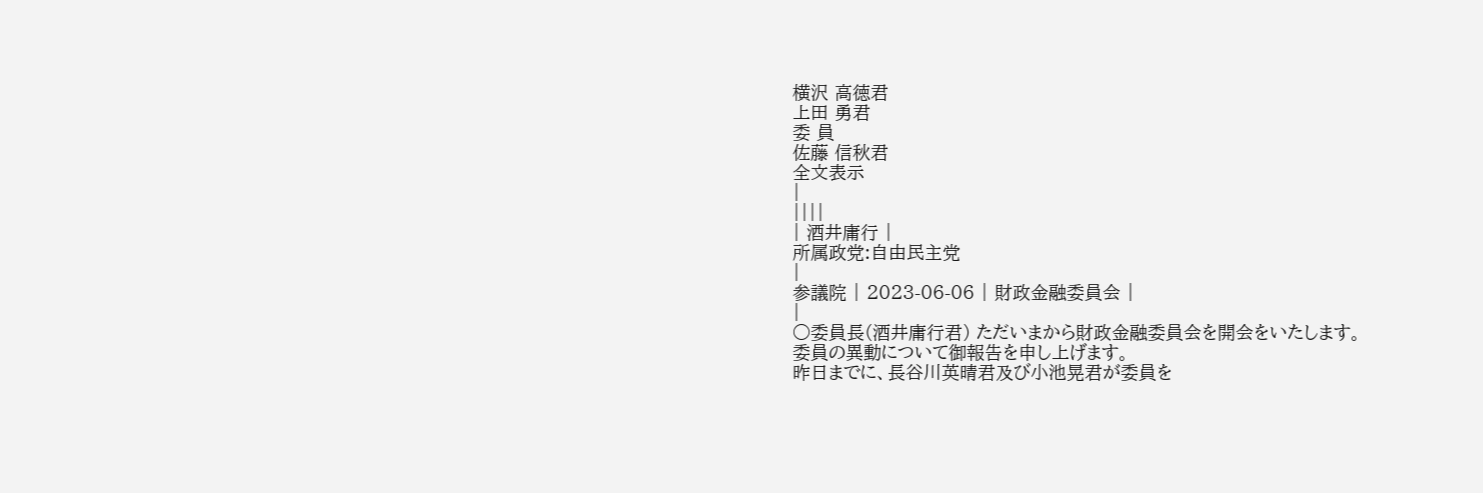横沢 高徳君
上田 勇君
委 員
佐藤 信秋君
全文表示
|
||||
| 酒井庸行 |
所属政党:自由民主党
|
参議院 | 2023-06-06 | 財政金融委員会 |
|
○委員長(酒井庸行君) ただいまから財政金融委員会を開会をいたします。
委員の異動について御報告を申し上げます。
昨日までに、長谷川英晴君及び小池晃君が委員を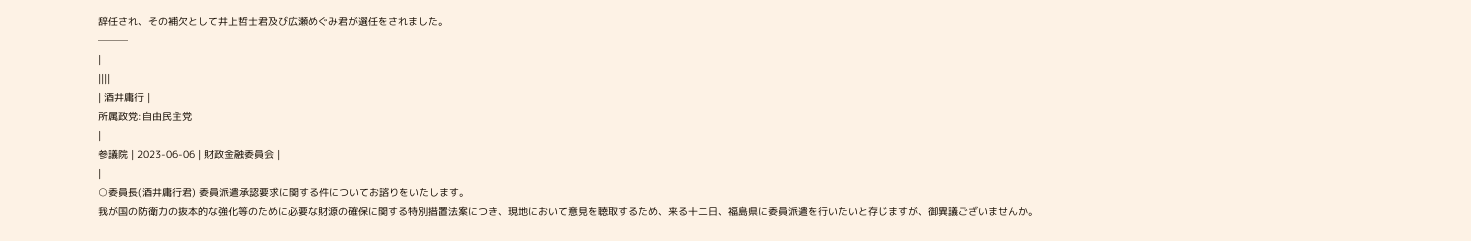辞任され、その補欠として井上哲士君及び広瀬めぐみ君が選任をされました。
───
|
||||
| 酒井庸行 |
所属政党:自由民主党
|
参議院 | 2023-06-06 | 財政金融委員会 |
|
○委員長(酒井庸行君) 委員派遣承認要求に関する件についてお諮りをいたします。
我が国の防衛力の抜本的な強化等のために必要な財源の確保に関する特別措置法案につき、現地において意見を聴取するため、来る十二日、福島県に委員派遣を行いたいと存じますが、御異議ございませんか。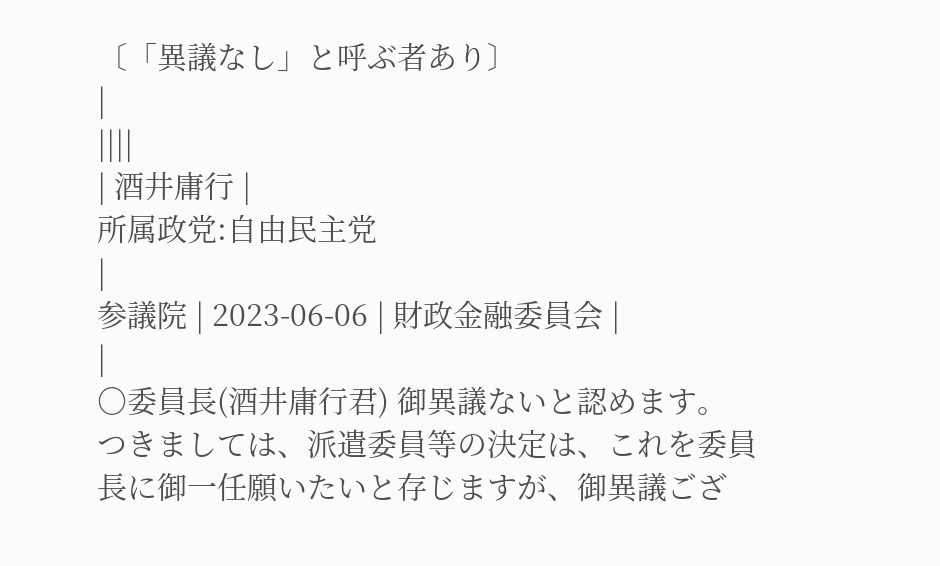〔「異議なし」と呼ぶ者あり〕
|
||||
| 酒井庸行 |
所属政党:自由民主党
|
参議院 | 2023-06-06 | 財政金融委員会 |
|
○委員長(酒井庸行君) 御異議ないと認めます。
つきましては、派遣委員等の決定は、これを委員長に御一任願いたいと存じますが、御異議ござ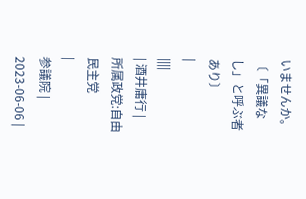いませんか。
〔「異議なし」と呼ぶ者あり〕
|
||||
| 酒井庸行 |
所属政党:自由民主党
|
参議院 | 2023-06-06 |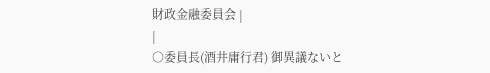財政金融委員会 |
|
○委員長(酒井庸行君) 御異議ないと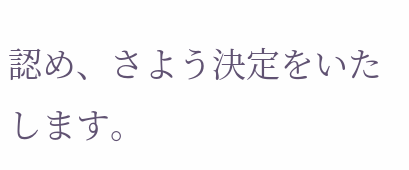認め、さよう決定をいたします。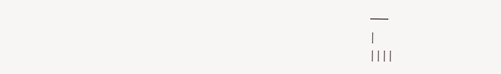───
|
||||